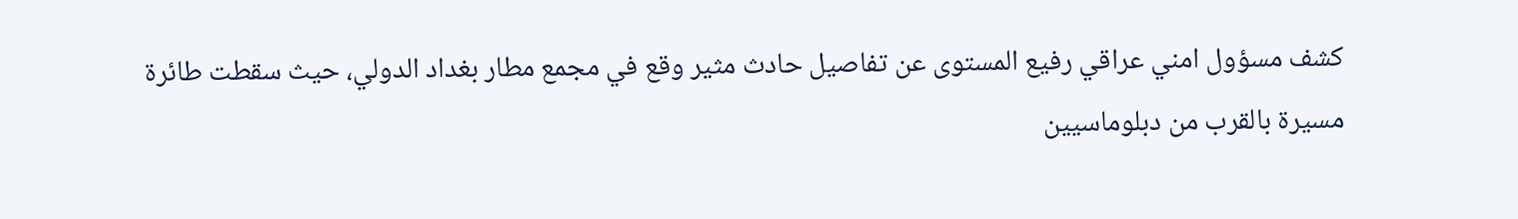كشف مسؤول امني عراقي رفيع المستوى عن تفاصيل حادث مثير وقع في مجمع مطار بغداد الدولي، حيث سقطت طائرة مسيرة بالقرب من دبلوماسيين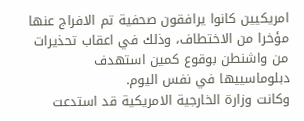امريكيين كانوا يرافقون صحفية تم الافراج عنها مؤخرا من الاختطاف، وذلك في اعقاب تحذيرات من واشنطن بوقوع كمين استهدف دبلوماسييها في نفس اليوم.
وكانت وزارة الخارجية الامريكية قد استدعت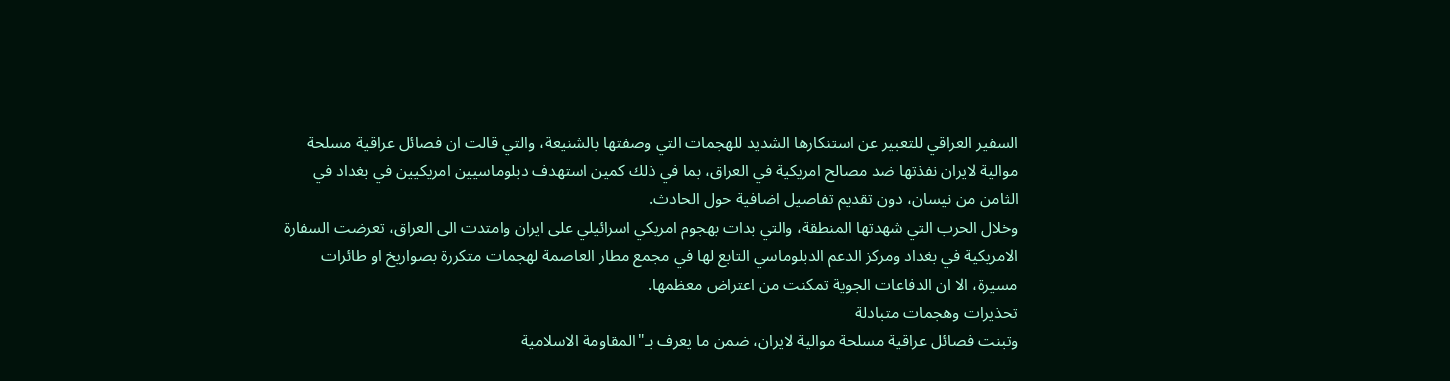السفير العراقي للتعبير عن استنكارها الشديد للهجمات التي وصفتها بالشنيعة، والتي قالت ان فصائل عراقية مسلحة موالية لايران نفذتها ضد مصالح امريكية في العراق، بما في ذلك كمين استهدف دبلوماسيين امريكيين في بغداد في الثامن من نيسان، دون تقديم تفاصيل اضافية حول الحادث.
وخلال الحرب التي شهدتها المنطقة، والتي بدات بهجوم امريكي اسرائيلي على ايران وامتدت الى العراق، تعرضت السفارة الامريكية في بغداد ومركز الدعم الدبلوماسي التابع لها في مجمع مطار العاصمة لهجمات متكررة بصواريخ او طائرات مسيرة، الا ان الدفاعات الجوية تمكنت من اعتراض معظمها.
تحذيرات وهجمات متبادلة
وتبنت فصائل عراقية مسلحة موالية لايران، ضمن ما يعرف بـ"المقاومة الاسلامية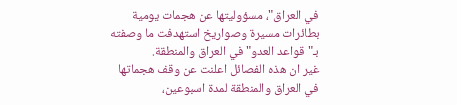في العراق"، مسؤوليتها عن هجمات يومية بطائرات مسيرة وصواريخ استهدفت ما وصفته بـ"قواعد العدو" في العراق والمنطقة.
غير ان هذه الفصائل اعلنت عن وقف هجماتها في العراق والمنطقة لمدة اسبوعين،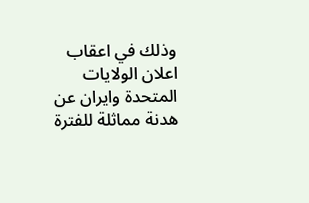وذلك في اعقاب اعلان الولايات المتحدة وايران عن هدنة مماثلة للفترة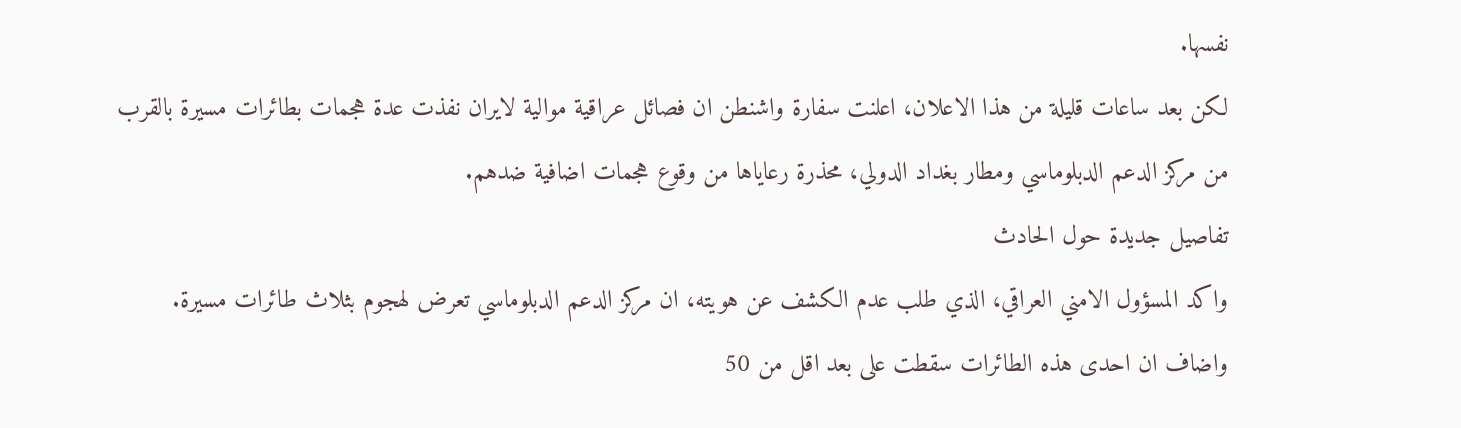نفسها.
لكن بعد ساعات قليلة من هذا الاعلان، اعلنت سفارة واشنطن ان فصائل عراقية موالية لايران نفذت عدة هجمات بطائرات مسيرة بالقرب من مركز الدعم الدبلوماسي ومطار بغداد الدولي، محذرة رعاياها من وقوع هجمات اضافية ضدهم.
تفاصيل جديدة حول الحادث
واكد المسؤول الامني العراقي، الذي طلب عدم الكشف عن هويته، ان مركز الدعم الدبلوماسي تعرض لهجوم بثلاث طائرات مسيرة.
واضاف ان احدى هذه الطائرات سقطت على بعد اقل من 50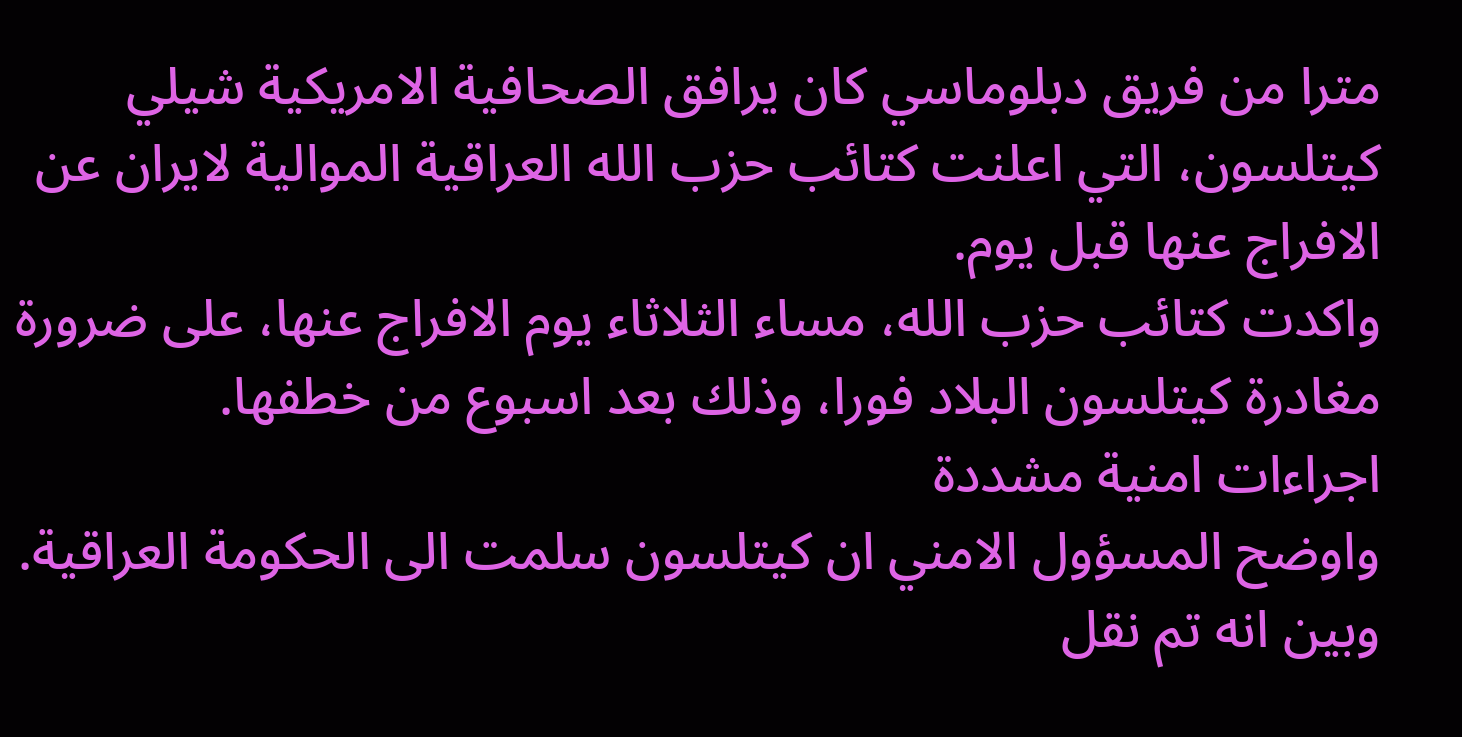مترا من فريق دبلوماسي كان يرافق الصحافية الامريكية شيلي كيتلسون، التي اعلنت كتائب حزب الله العراقية الموالية لايران عن الافراج عنها قبل يوم.
واكدت كتائب حزب الله، مساء الثلاثاء يوم الافراج عنها، على ضرورة مغادرة كيتلسون البلاد فورا، وذلك بعد اسبوع من خطفها.
اجراءات امنية مشددة
واوضح المسؤول الامني ان كيتلسون سلمت الى الحكومة العراقية.
وبين انه تم نقل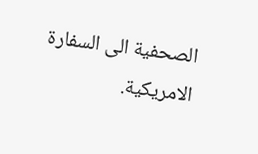الصحفية الى السفارة الامريكية.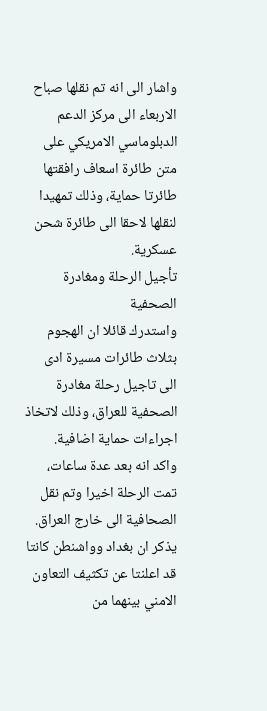واشار الى انه تم نقلها صباح الاربعاء الى مركز الدعم الدبلوماسي الامريكي على متن طائرة اسعاف رافقتها طائرتا حماية، وذلك تمهيدا لنقلها لاحقا الى طائرة شحن عسكرية.
تأجيل الرحلة ومغادرة الصحفية
واستدرك قائلا ان الهجوم بثلاث طائرات مسيرة ادى الى تاجيل رحلة مغادرة الصحفية للعراق، وذلك لاتخاذ اجراءات حماية اضافية.
واكد انه بعد عدة ساعات، تمت الرحلة اخيرا وتم نقل الصحافية الى خارج العراق.
يذكر ان بغداد وواشنطن كانتا قد اعلنتا عن تكثيف التعاون الامني بينهما من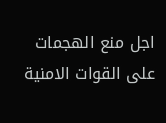اجل منع الهجمات على القوات الامنية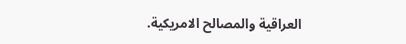العراقية والمصالح الامريكية.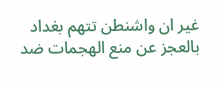غير ان واشنطن تتهم بغداد بالعجز عن منع الهجمات ضد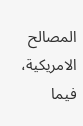المصالح الامريكية، فيما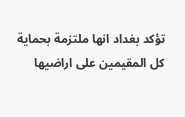تؤكد بغداد انها ملتزمة بحماية كل المقيمين على اراضيها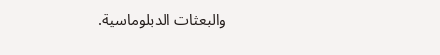والبعثات الدبلوماسية.